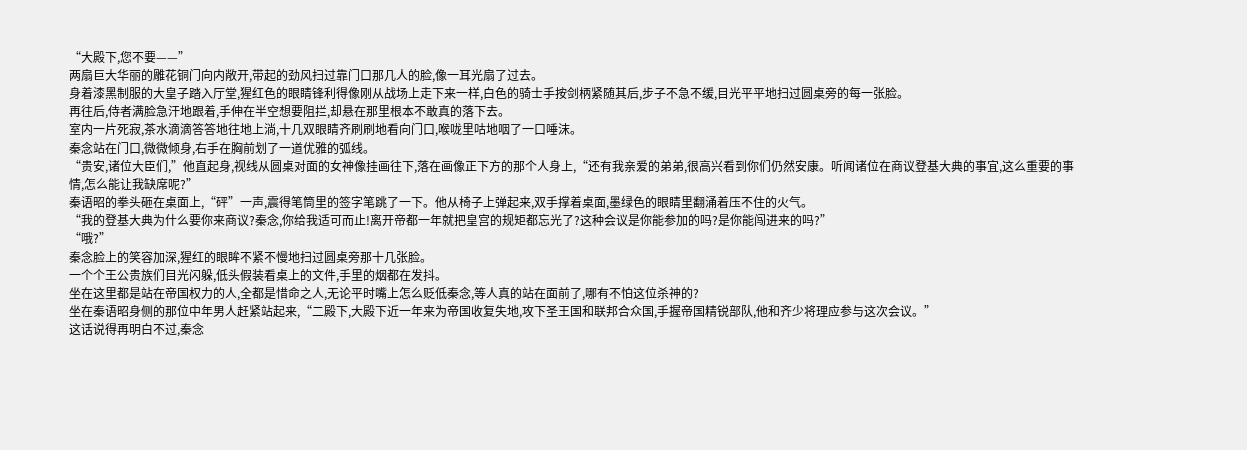“大殿下,您不要——”
两扇巨大华丽的雕花铜门向内敞开,带起的劲风扫过靠门口那几人的脸,像一耳光扇了过去。
身着漆黑制服的大皇子踏入厅堂,猩红色的眼睛锋利得像刚从战场上走下来一样,白色的骑士手按剑柄紧随其后,步子不急不缓,目光平平地扫过圆桌旁的每一张脸。
再往后,侍者满脸急汗地跟着,手伸在半空想要阻拦,却悬在那里根本不敢真的落下去。
室内一片死寂,茶水滴滴答答地往地上淌,十几双眼睛齐刷刷地看向门口,喉咙里咕地咽了一口唾沫。
秦念站在门口,微微倾身,右手在胸前划了一道优雅的弧线。
“贵安,诸位大臣们,”他直起身,视线从圆桌对面的女神像挂画往下,落在画像正下方的那个人身上,“还有我亲爱的弟弟,很高兴看到你们仍然安康。听闻诸位在商议登基大典的事宜,这么重要的事情,怎么能让我缺席呢?”
秦语昭的拳头砸在桌面上,“砰”一声,震得笔筒里的签字笔跳了一下。他从椅子上弹起来,双手撑着桌面,墨绿色的眼睛里翻涌着压不住的火气。
“我的登基大典为什么要你来商议?秦念,你给我适可而止!离开帝都一年就把皇宫的规矩都忘光了?这种会议是你能参加的吗?是你能闯进来的吗?”
“哦?”
秦念脸上的笑容加深,猩红的眼眸不紧不慢地扫过圆桌旁那十几张脸。
一个个王公贵族们目光闪躲,低头假装看桌上的文件,手里的烟都在发抖。
坐在这里都是站在帝国权力的人,全都是惜命之人,无论平时嘴上怎么贬低秦念,等人真的站在面前了,哪有不怕这位杀神的?
坐在秦语昭身侧的那位中年男人赶紧站起来,“二殿下,大殿下近一年来为帝国收复失地,攻下圣王国和联邦合众国,手握帝国精锐部队,他和齐少将理应参与这次会议。”
这话说得再明白不过,秦念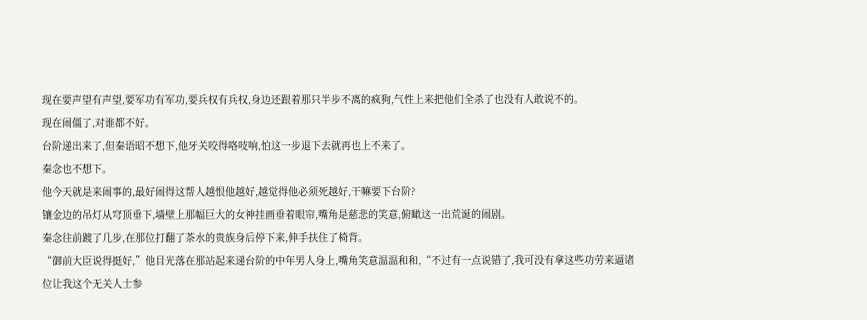现在要声望有声望,要军功有军功,要兵权有兵权,身边还跟着那只半步不离的疯狗,气性上来把他们全杀了也没有人敢说不的。
现在闹僵了,对谁都不好。
台阶递出来了,但秦语昭不想下,他牙关咬得咯吱响,怕这一步退下去就再也上不来了。
秦念也不想下。
他今天就是来闹事的,最好闹得这帮人越恨他越好,越觉得他必须死越好,干嘛要下台阶?
镶金边的吊灯从穹顶垂下,墙壁上那幅巨大的女神挂画垂着眼帘,嘴角是慈悲的笑意,俯瞰这一出荒诞的闹剧。
秦念往前踱了几步,在那位打翻了茶水的贵族身后停下来,伸手扶住了椅背。
“御前大臣说得挺好,”他目光落在那站起来递台阶的中年男人身上,嘴角笑意温温和和,“不过有一点说错了,我可没有拿这些功劳来逼诸位让我这个无关人士参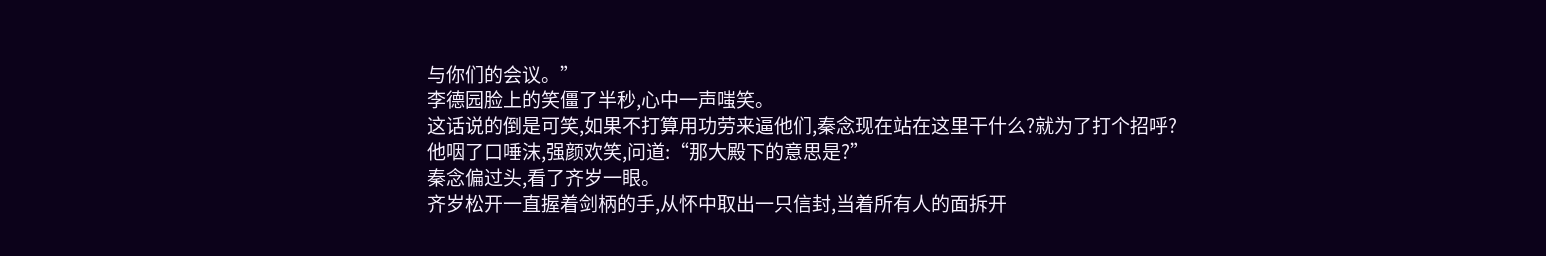与你们的会议。”
李德园脸上的笑僵了半秒,心中一声嗤笑。
这话说的倒是可笑,如果不打算用功劳来逼他们,秦念现在站在这里干什么?就为了打个招呼?
他咽了口唾沫,强颜欢笑,问道:“那大殿下的意思是?”
秦念偏过头,看了齐岁一眼。
齐岁松开一直握着剑柄的手,从怀中取出一只信封,当着所有人的面拆开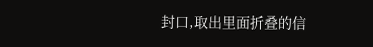封口,取出里面折叠的信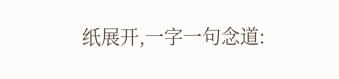纸展开,一字一句念道: